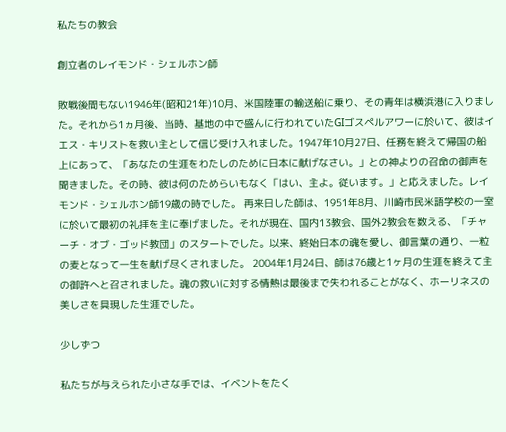私たちの教会

創立者のレイモンド・シェルホン師

敗戦後間もない1946年(昭和21年)10月、米国陸軍の輸送船に乗り、その青年は横浜港に入りました。それから1ヵ月後、当時、基地の中で盛んに行われていたGIゴスペルアワーに於いて、彼はイエス・キリストを救い主として信じ受け入れました。1947年10月27日、任務を終えて帰国の船上にあって、「あなたの生涯をわたしのために日本に献げなさい。」との神よりの召命の御声を聞きました。その時、彼は何のためらいもなく「はい、主よ。従います。」と応えました。レイモンド・シェルホン師19歳の時でした。 再来日した師は、1951年8月、川崎市民米語学校の一室に於いて最初の礼拝を主に奉げました。それが現在、国内13教会、国外2教会を数える、「チャーチ・オブ・ゴッド教団」のスタートでした。以来、終始日本の魂を愛し、御言葉の通り、一粒の麦となって一生を献げ尽くされました。 2004年1月24日、師は76歳と1ヶ月の生涯を終えて主の御許へと召されました。魂の救いに対する情熱は最後まで失われることがなく、ホーリネスの美しさを具現した生涯でした。

少しずつ

私たちが与えられた小さな手では、イベントをたく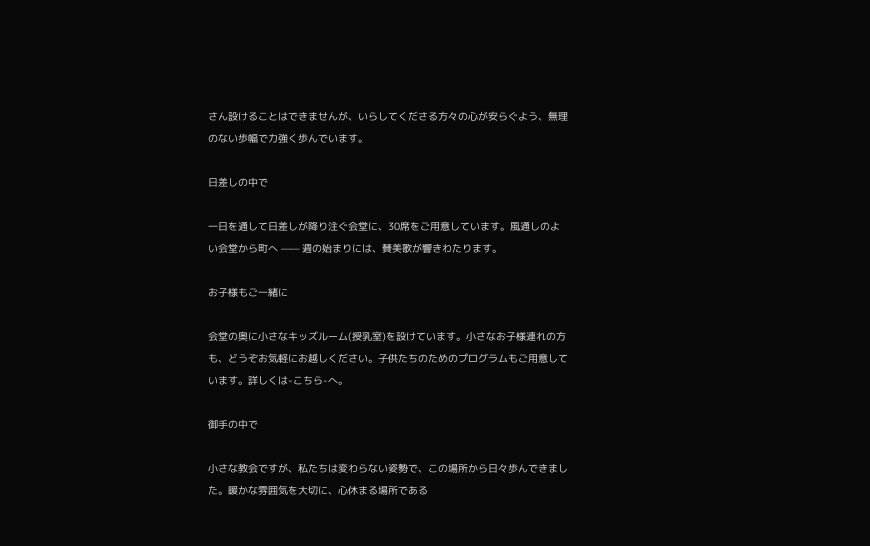さん設けることはできませんが、いらしてくださる方々の心が安らぐよう、無理のない歩幅で力強く歩んでいます。

日差しの中で

一日を通して日差しが降り注ぐ会堂に、30席をご用意しています。風通しのよい会堂から町へ —— 週の始まりには、賛美歌が響きわたります。

お子様もご一緒に

会堂の奥に小さなキッズルーム(授乳室)を設けています。小さなお子様連れの方も、どうぞお気軽にお越しください。子供たちのためのプログラムもご用意しています。詳しくは-こちら-へ。

御手の中で

小さな教会ですが、私たちは変わらない姿勢で、この場所から日々歩んできました。暖かな雰囲気を大切に、心休まる場所である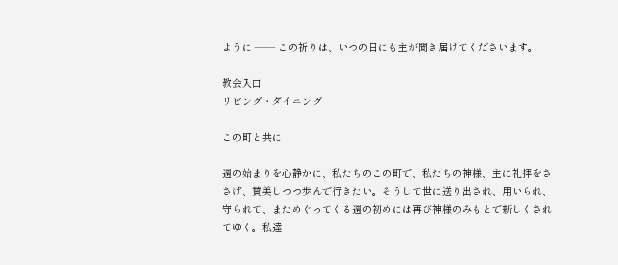ように —— この祈りは、いつの日にも主が聞き届けてくださいます。

教会入口
リビング・ダイニング

この町と共に

週の始まりを心静かに、私たちのこの町で、私たちの神様、主に礼拝をささげ、賛美しつつ歩んで行きたい。そうして世に送り出され、用いられ、守られて、まためぐってくる週の初めには再び神様のみもとで新しくされてゆく。私達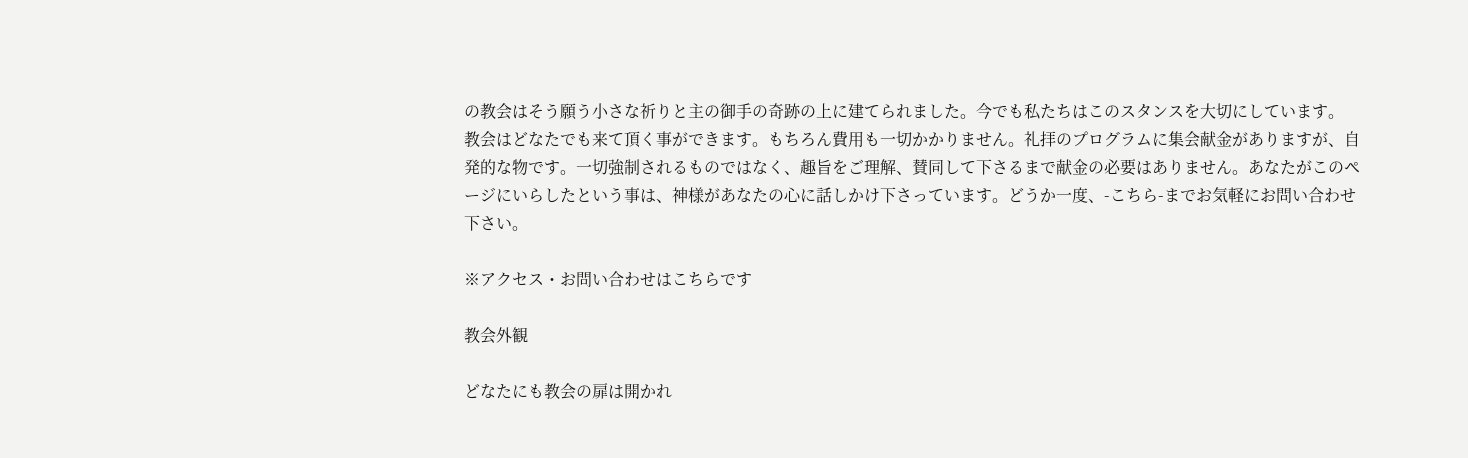の教会はそう願う小さな祈りと主の御手の奇跡の上に建てられました。今でも私たちはこのスタンスを大切にしています。
教会はどなたでも来て頂く事ができます。もちろん費用も一切かかりません。礼拝のプログラムに集会献金がありますが、自発的な物です。一切強制されるものではなく、趣旨をご理解、賛同して下さるまで献金の必要はありません。あなたがこのページにいらしたという事は、神様があなたの心に話しかけ下さっています。どうか一度、-こちら-までお気軽にお問い合わせ下さい。

※アクセス・お問い合わせはこちらです

教会外観

どなたにも教会の扉は開かれ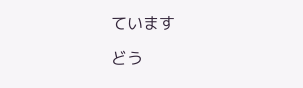ています

どう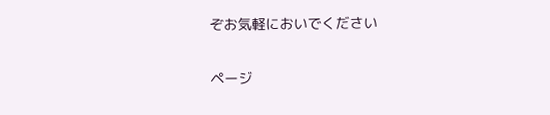ぞお気軽においでください

ページ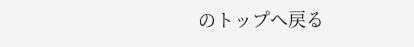のトップへ戻る